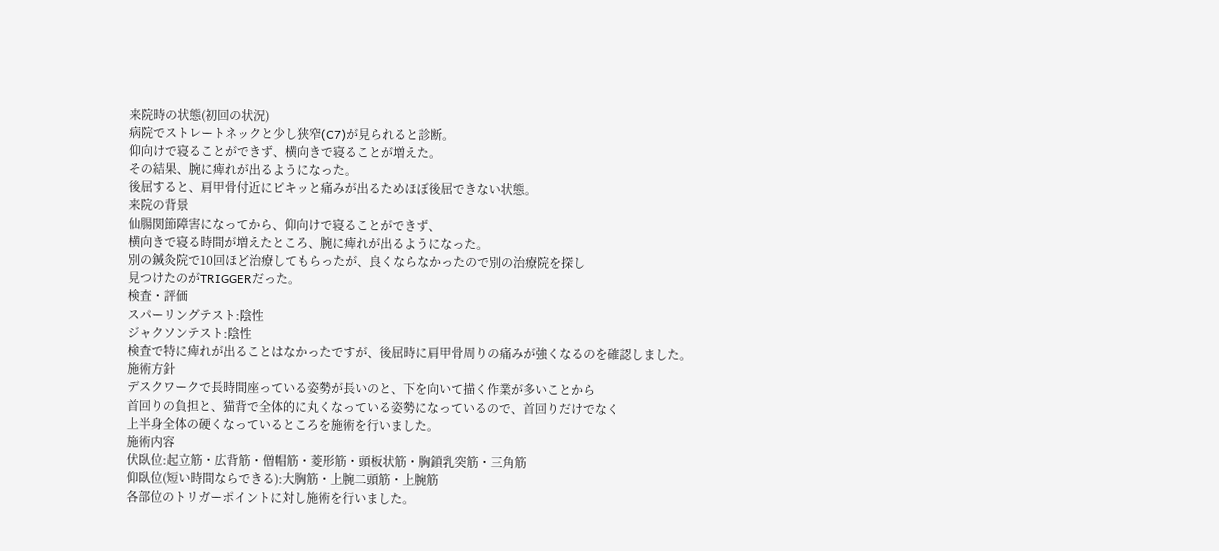来院時の状態(初回の状況)
病院でストレートネックと少し狭窄(C7)が見られると診断。
仰向けで寝ることができず、横向きで寝ることが増えた。
その結果、腕に痺れが出るようになった。
後屈すると、肩甲骨付近にピキッと痛みが出るためほぼ後屈できない状態。
来院の背景
仙腸関節障害になってから、仰向けで寝ることができず、
横向きで寝る時間が増えたところ、腕に痺れが出るようになった。
別の鍼灸院で10回ほど治療してもらったが、良くならなかったので別の治療院を探し
見つけたのがTRIGGERだった。
検査・評価
スパーリングテスト:陰性
ジャクソンテスト:陰性
検査で特に痺れが出ることはなかったですが、後屈時に肩甲骨周りの痛みが強くなるのを確認しました。
施術方針
デスクワークで長時間座っている姿勢が長いのと、下を向いて描く作業が多いことから
首回りの負担と、猫背で全体的に丸くなっている姿勢になっているので、首回りだけでなく
上半身全体の硬くなっているところを施術を行いました。
施術内容
伏臥位:起立筋・広背筋・僧帽筋・菱形筋・頭板状筋・胸鎖乳突筋・三角筋
仰臥位(短い時間ならできる):大胸筋・上腕二頭筋・上腕筋
各部位のトリガーポイントに対し施術を行いました。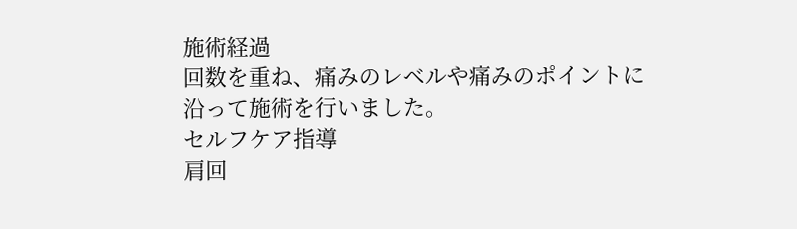施術経過
回数を重ね、痛みのレベルや痛みのポイントに沿って施術を行いました。
セルフケア指導
肩回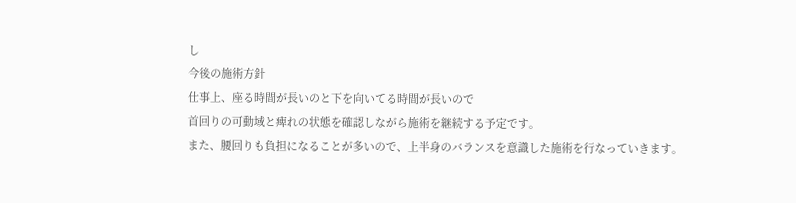し
今後の施術方針
仕事上、座る時間が長いのと下を向いてる時間が長いので
首回りの可動域と痺れの状態を確認しながら施術を継続する予定です。
また、腰回りも負担になることが多いので、上半身のバランスを意識した施術を行なっていきます。